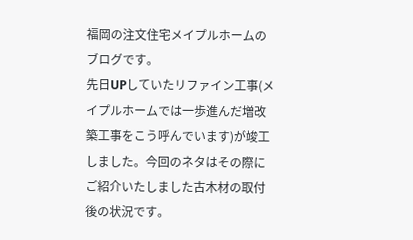福岡の注文住宅メイプルホームのブログです。
先日UPしていたリファイン工事(メイプルホームでは一歩進んだ増改築工事をこう呼んでいます)が竣工しました。今回のネタはその際にご紹介いたしました古木材の取付後の状況です。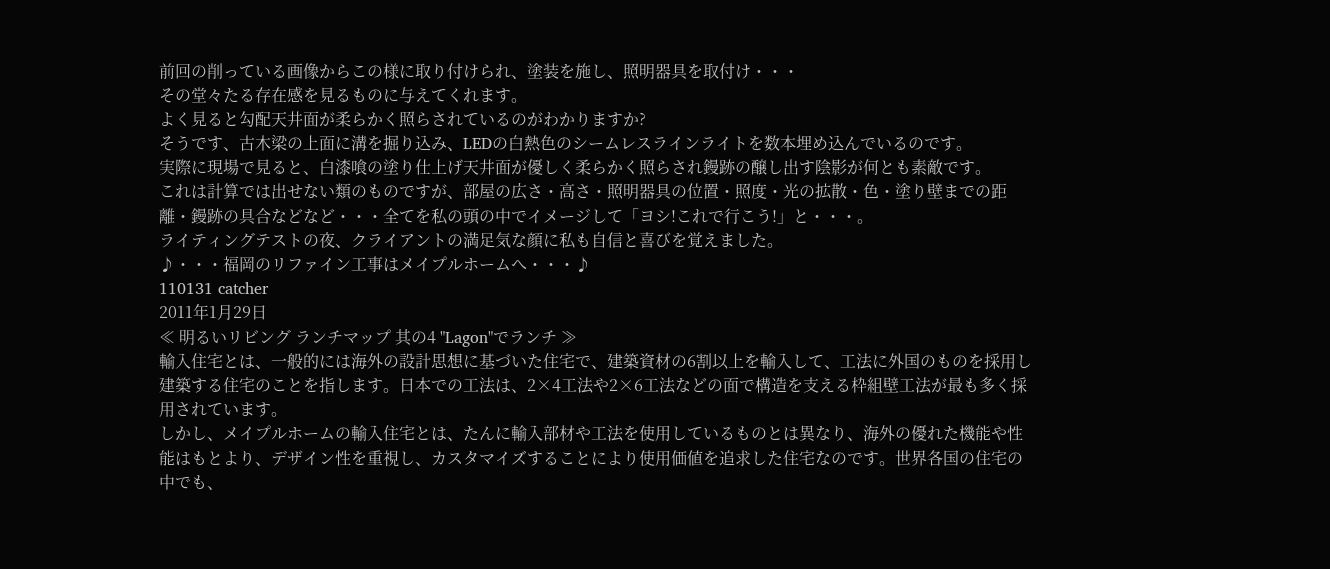前回の削っている画像からこの様に取り付けられ、塗装を施し、照明器具を取付け・・・
その堂々たる存在感を見るものに与えてくれます。
よく見ると勾配天井面が柔らかく照らされているのがわかりますか?
そうです、古木梁の上面に溝を掘り込み、LEDの白熱色のシームレスラインライトを数本埋め込んでいるのです。
実際に現場で見ると、白漆喰の塗り仕上げ天井面が優しく柔らかく照らされ鏝跡の醸し出す陰影が何とも素敵です。
これは計算では出せない類のものですが、部屋の広さ・高さ・照明器具の位置・照度・光の拡散・色・塗り壁までの距離・鏝跡の具合などなど・・・全てを私の頭の中でイメージして「ヨシ!これで行こう!」と・・・。
ライティングテストの夜、クライアントの満足気な顔に私も自信と喜びを覚えました。
♪・・・福岡のリファイン工事はメイプルホームへ・・・♪
110131 catcher
2011年1月29日
≪ 明るいリビング ランチマップ 其の4 "Lagon"でランチ ≫
輸入住宅とは、一般的には海外の設計思想に基づいた住宅で、建築資材の6割以上を輸入して、工法に外国のものを採用し建築する住宅のことを指します。日本での工法は、2×4工法や2×6工法などの面で構造を支える枠組壁工法が最も多く採用されています。
しかし、メイプルホームの輸入住宅とは、たんに輸入部材や工法を使用しているものとは異なり、海外の優れた機能や性能はもとより、デザイン性を重視し、カスタマイズすることにより使用価値を追求した住宅なのです。世界各国の住宅の中でも、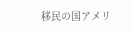移民の国アメリ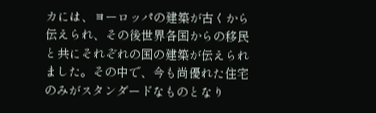カには、ヨーロッパの建築が古くから伝えられ、その後世界各国からの移民と共にそれぞれの国の建築が伝えられました。その中で、今も尚優れた住宅のみがスタンダードなものとなり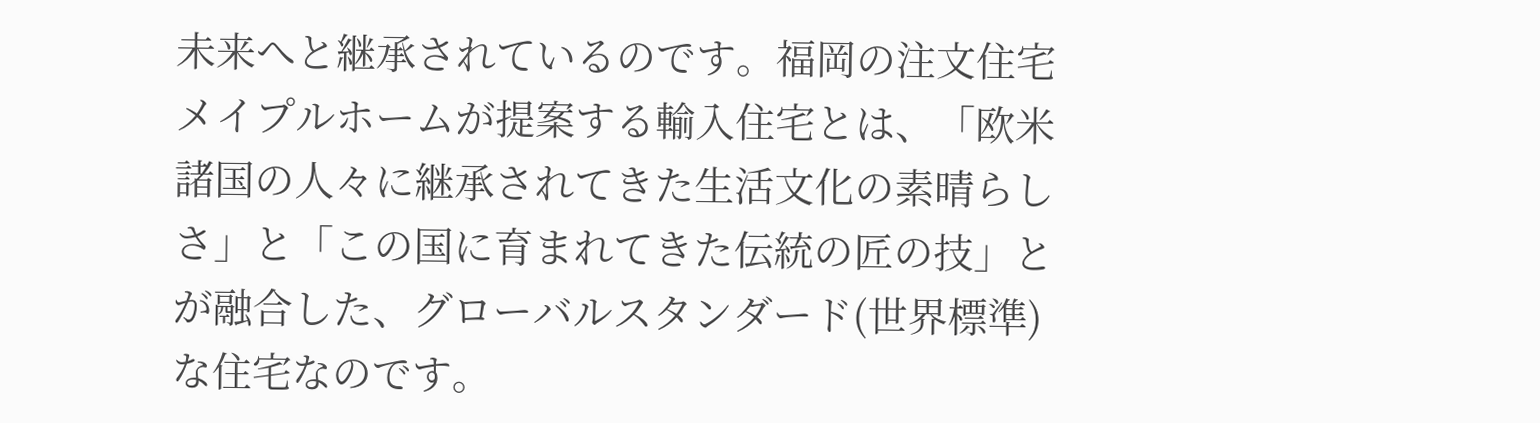未来へと継承されているのです。福岡の注文住宅メイプルホームが提案する輸入住宅とは、「欧米諸国の人々に継承されてきた生活文化の素晴らしさ」と「この国に育まれてきた伝統の匠の技」とが融合した、グローバルスタンダード(世界標準)な住宅なのです。